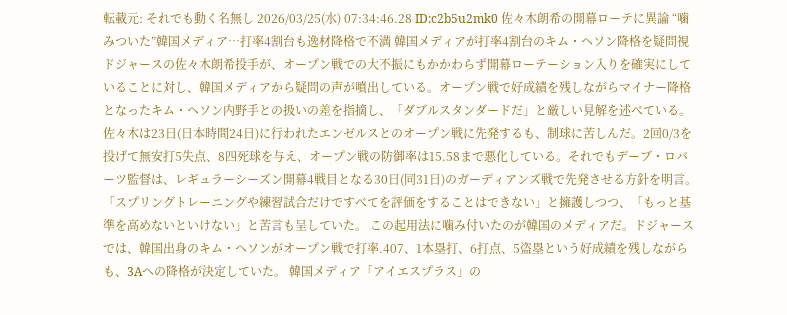転載元: それでも動く名無し 2026/03/25(水) 07:34:46.28 ID:c2b5u2mk0 佐々木朗希の開幕ローテに異論 “噛みついた”韓国メディア…打率4割台も逸材降格で不満 韓国メディアが打率4割台のキム・ヘソン降格を疑問視 ドジャースの佐々木朗希投手が、オープン戦での大不振にもかかわらず開幕ローテーション入りを確実にしていることに対し、韓国メディアから疑問の声が噴出している。オープン戦で好成績を残しながらマイナー降格となったキム・ヘソン内野手との扱いの差を指摘し、「ダブルスタンダードだ」と厳しい見解を述べている。 佐々木は23日(日本時間24日)に行われたエンゼルスとのオープン戦に先発するも、制球に苦しんだ。2回0/3を投げて無安打5失点、8四死球を与え、オープン戦の防御率は15.58まで悪化している。それでもデーブ・ロバーツ監督は、レギュラーシーズン開幕4戦目となる30日(同31日)のガーディアンズ戦で先発させる方針を明言。「スプリングトレーニングや練習試合だけですべてを評価をすることはできない」と擁護しつつ、「もっと基準を高めないといけない」と苦言も呈していた。 この起用法に噛み付いたのが韓国のメディアだ。ドジャースでは、韓国出身のキム・ヘソンがオープン戦で打率.407、1本塁打、6打点、5盗塁という好成績を残しながらも、3Aへの降格が決定していた。 韓国メディア「アイエスプラス」の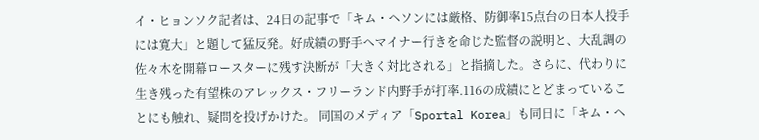イ・ヒョンソク記者は、24日の記事で「キム・ヘソンには厳格、防御率15点台の日本人投手には寛大」と題して猛反発。好成績の野手へマイナー行きを命じた監督の説明と、大乱調の佐々木を開幕ロースターに残す決断が「大きく対比される」と指摘した。さらに、代わりに生き残った有望株のアレックス・フリーランド内野手が打率.116の成績にとどまっていることにも触れ、疑問を投げかけた。 同国のメディア「Sportal Korea」も同日に「キム・ヘ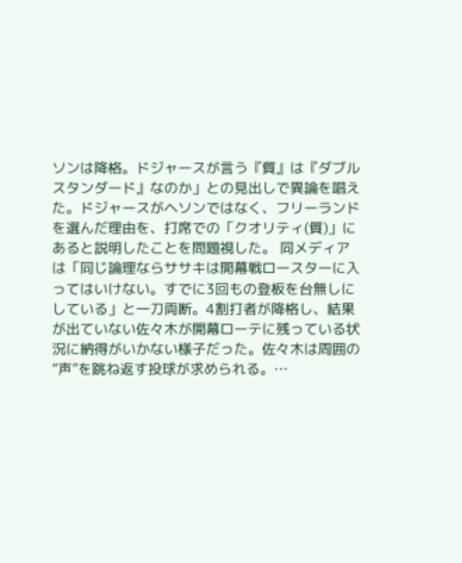ソンは降格。ドジャースが言う『質』は『ダブルスタンダード』なのか」との見出しで異論を唱えた。ドジャースがヘソンではなく、フリーランドを選んだ理由を、打席での「クオリティ(質)」にあると説明したことを問題視した。 同メディアは「同じ論理ならササキは開幕戦ロースターに入ってはいけない。すでに3回もの登板を台無しにしている」と一刀両断。4割打者が降格し、結果が出ていない佐々木が開幕ローテに残っている状況に納得がいかない様子だった。佐々木は周囲の“声”を跳ね返す投球が求められる。…